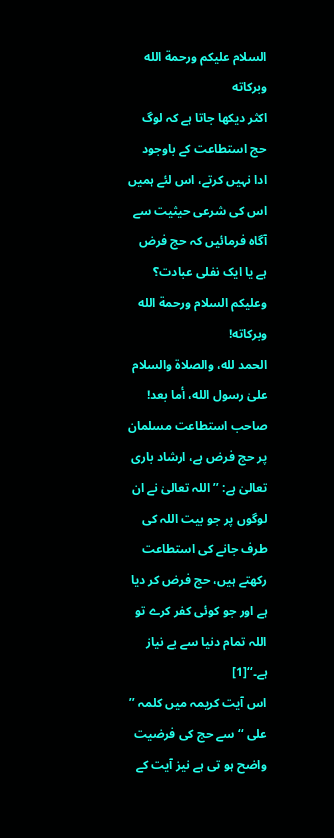السلام عليكم ورحمة الله وبركاته
اکثر دیکھا جاتا ہے کہ لوگ حج استطاعت کے باوجود ادا نہیں کرتے، اس لئے ہمیں اس کی شرعی حیثیت سے آگاہ فرمائیں کہ حج فرض ہے یا ایک نفلی عبادت؟
وعلیکم السلام ورحمة الله وبرکاته!
الحمد لله، والصلاة والسلام علىٰ رسول الله، أما بعد!
صاحب استطاعت مسلمان پر حج فرض ہے، ارشاد باری تعالیٰ ہے: ’’ اللہ تعالیٰ نے ان لوگوں پر جو بیت اللہ کی طرف جانے کی استطاعت رکھتے ہیں، حج فرض کر دیا ہے اور جو کوئی کفر کرے تو اللہ تمام دنیا سے بے نیاز ہے۔‘‘[1]
اس آیت کریمہ میں کلمہ ’’ علی ‘‘ سے حج کی فرضیت واضح ہو تی ہے نیز آیت کے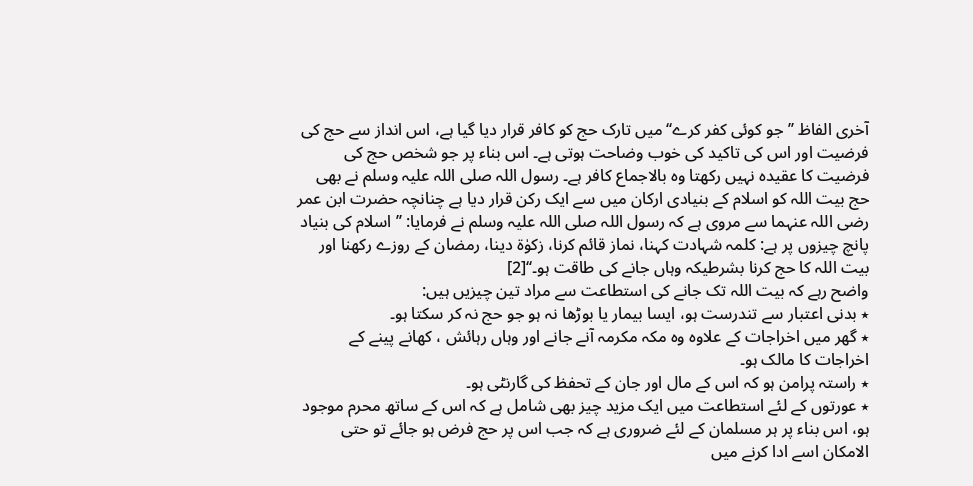آخری الفاظ ’’ جو کوئی کفر کرے‘‘ میں تارک حج کو کافر قرار دیا گیا ہے، اس انداز سے حج کی فرضیت اور اس کی تاکید کی خوب وضاحت ہوتی ہے۔ اس بناء پر جو شخص حج کی فرضیت کا عقیدہ نہیں رکھتا وہ بالاجماع کافر ہے۔ رسول اللہ صلی اللہ علیہ وسلم نے بھی حج بیت اللہ کو اسلام کے بنیادی ارکان میں سے ایک رکن قرار دیا ہے چنانچہ حضرت ابن عمر رضی اللہ عنہما سے مروی ہے کہ رسول اللہ صلی اللہ علیہ وسلم نے فرمایا: ’’ اسلام کی بنیاد پانچ چیزوں پر ہے: کلمہ شہادت کہنا، نماز قائم کرنا، زکوٰۃ دینا، رمضان کے روزے رکھنا اور بیت اللہ کا حج کرنا بشرطیکہ وہاں جانے کی طاقت ہو۔‘‘[2]
واضح رہے کہ بیت اللہ تک جانے کی استطاعت سے مراد تین چیزیں ہیں:
٭ بدنی اعتبار سے تندرست ہو، ایسا بیمار یا بوڑھا نہ ہو جو حج نہ کر سکتا ہو۔
٭ گھر میں اخراجات کے علاوہ وہ مکہ مکرمہ آنے جانے اور وہاں رہائش ، کھانے پینے کے اخراجات کا مالک ہو۔
٭ راستہ پرامن ہو کہ اس کے مال اور جان کے تحفظ کی گارنٹی ہو۔
٭ عورتوں کے لئے استطاعت میں ایک مزید چیز بھی شامل ہے کہ اس کے ساتھ محرم موجود ہو، اس بناء پر ہر مسلمان کے لئے ضروری ہے کہ جب اس پر حج فرض ہو جائے تو حتی الامکان اسے ادا کرنے میں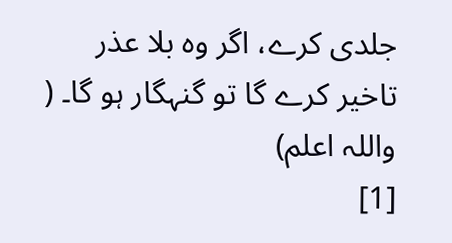جلدی کرے، اگر وہ بلا عذر تاخیر کرے گا تو گنہگار ہو گا۔ ( واللہ اعلم)
[1]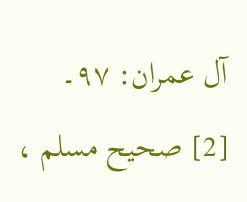آل عمران: ۹۷۔
[2] صحیح مسلم ،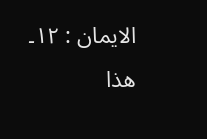الایمان : ۱۲۔
ھذا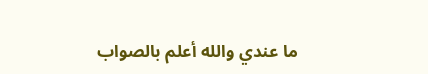ما عندي والله أعلم بالصواب